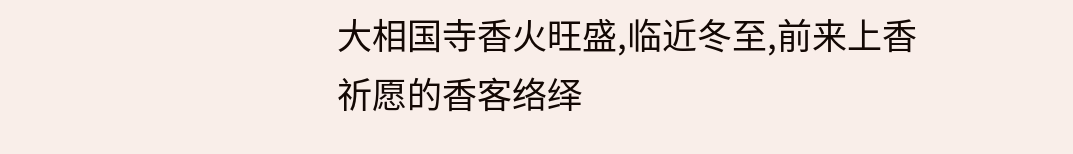大相国寺香火旺盛,临近冬至,前来上香祈愿的香客络绎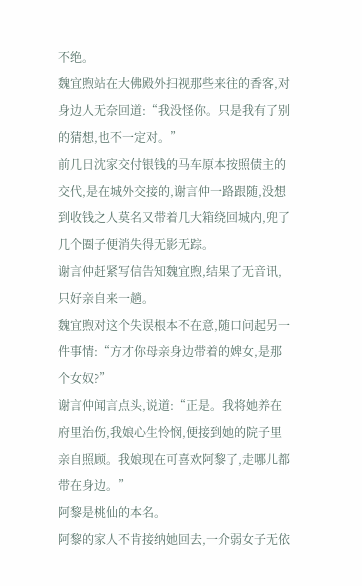不绝。
魏宜煦站在大佛殿外扫视那些来往的香客,对身边人无奈回道:“我没怪你。只是我有了别的猜想,也不一定对。”
前几日沈家交付银钱的马车原本按照债主的交代,是在城外交接的,谢言仲一路跟随,没想到收钱之人莫名又带着几大箱绕回城内,兜了几个圈子便消失得无影无踪。
谢言仲赶紧写信告知魏宜煦,结果了无音讯,只好亲自来一趟。
魏宜煦对这个失误根本不在意,随口问起另一件事情:“方才你母亲身边带着的婢女,是那个女奴?”
谢言仲闻言点头,说道:“正是。我将她养在府里治伤,我娘心生怜悯,便接到她的院子里亲自照顾。我娘现在可喜欢阿黎了,走哪儿都带在身边。”
阿黎是桃仙的本名。
阿黎的家人不肯接纳她回去,一介弱女子无依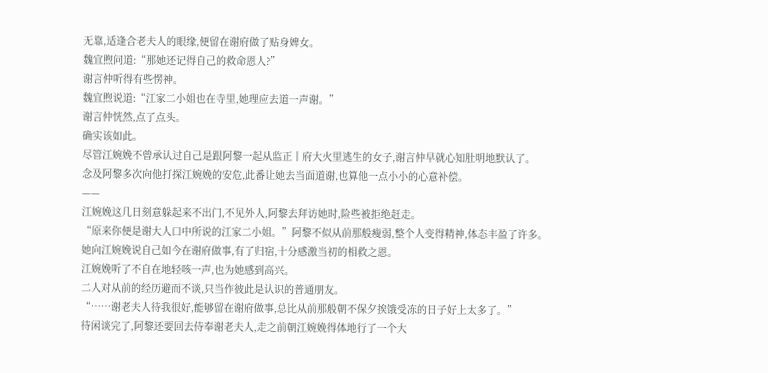无靠,适逢合老夫人的眼缘,便留在谢府做了贴身婢女。
魏宜煦问道:“那她还记得自己的救命恩人?”
谢言仲听得有些愣神。
魏宜煦说道:“江家二小姐也在寺里,她理应去道一声谢。”
谢言仲恍然,点了点头。
确实该如此。
尽管江婉娩不曾承认过自己是跟阿黎一起从监正丨府大火里逃生的女子,谢言仲早就心知肚明地默认了。
念及阿黎多次向他打探江婉娩的安危,此番让她去当面道谢,也算他一点小小的心意补偿。
——
江婉娩这几日刻意躲起来不出门,不见外人,阿黎去拜访她时,险些被拒绝赶走。
“原来你便是谢大人口中所说的江家二小姐。”阿黎不似从前那般瘦弱,整个人变得精神,体态丰盈了许多。
她向江婉娩说自己如今在谢府做事,有了归宿,十分感激当初的相救之恩。
江婉娩听了不自在地轻咳一声,也为她感到高兴。
二人对从前的经历避而不谈,只当作彼此是认识的普通朋友。
“……谢老夫人待我很好,能够留在谢府做事,总比从前那般朝不保夕挨饿受冻的日子好上太多了。”
待闲谈完了,阿黎还要回去侍奉谢老夫人,走之前朝江婉娩得体地行了一个大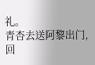礼。
青杏去送阿黎出门,回